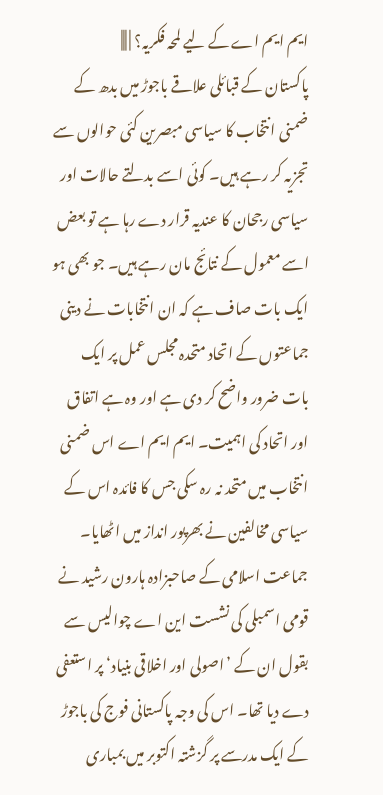ایم ایم اے کے لیے لمحہ فکریہ؟ | |||
پاکستان کے قبائلی علاقے باجوڑ میں بدھ کے ضمنی انتخاب کا سیاسی مبصرین کئی حوالوں سے تجزیہ کر رہے ہیں۔ کوئی اسے بدلتے حالات اور سیاسی رجحان کا عندیہ قرار دے رہا ہے تو بعض اسے معمول کے نتائج مان رہے ہیں۔ جو بھی ہو ایک بات صاف ہے کہ ان انتخابات نے دینی جماعتوں کے اتحاد متحدہ مجلس عمل پر ایک بات ضرور واضح کر دی ہے اور وہ ہے اتفاق اور اتحاد کی اہمیت۔ ایم ایم اے اس ضمنی انتخاب میں متحد نہ رہ سکی جس کا فائدہ اس کے سیاسی مخالفین نے بھرپور انداز میں اٹھایا۔ جماعت اسلامی کے صاحبزادہ ہارون رشید نے قومی اسمبلی کی نشست این اے چوالیس سے بقول ان کے ’اصولی اور اخلاقی بنیاد‘ پر استعفی دے دیا تھا۔ اس کی وجہ پاکستانی فوج کی باجوڑ کے ایک مدرسے پر گزشتہ اکتوبر میں بمباری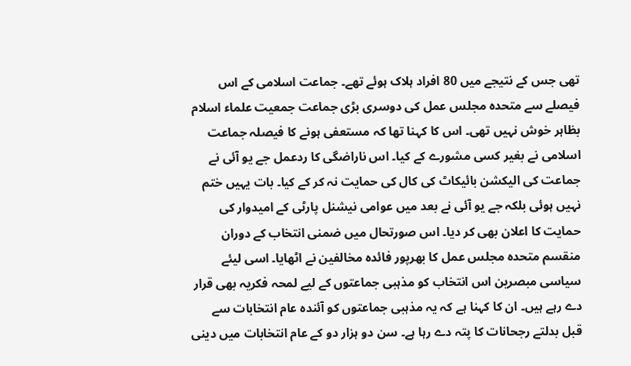تھی جس کے نتیجے میں 80 افراد ہلاک ہوئے تھے۔ جماعت اسلامی کے اس فیصلے سے متحدہ مجلس عمل کی دوسری بڑی جماعت جمعیت علماء اسلام بظاہر خوش نہیں تھی۔ اس کا کہنا تھا کہ مستعفی ہونے کا فیصلہ جماعت اسلامی نے بغیر کسی مشورے کے کیا۔ اس ناراضگی کا ردعمل جے یو آئی نے جماعت کی الیکشن بائیکاٹ کی کال کی حمایت نہ کر کے کیا۔ بات یہیں ختم نہیں ہوئی بلکہ جے یو آئی نے بعد میں عوامی نیشنل پارٹی کے امیدوار کی حمایت کا اعلان بھی کر دیا۔ اس صورتحال میں ضمنی انتخاب کے دوران منقسم متحدہ مجلس عمل کا بھرپور فائدہ مخالفین نے اٹھایا۔ اسی لیئے سیاسی مبصرین اس انتخاب کو مذہبی جماعتوں کے لیے لمحہ فکریہ بھی قرار دے رہے ہیں۔ ان کا کہنا ہے کہ یہ مذہبی جماعتوں کو آئندہ عام انتخابات سے قبل بدلتے رجحانات کا پتہ دے رہا ہے۔ سن دو ہزار دو کے عام انتخابات میں دینی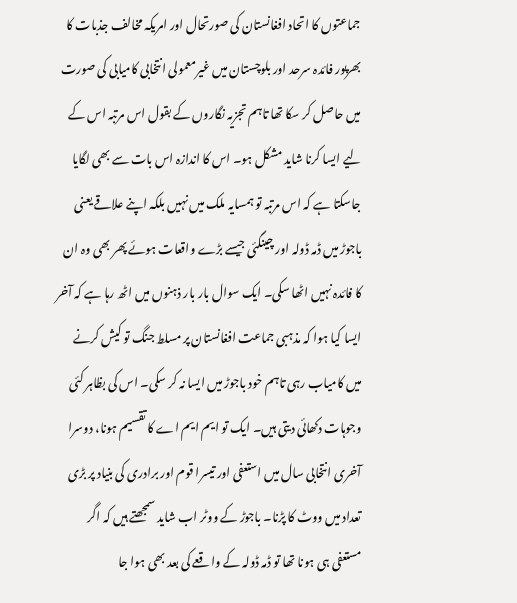جماعتوں کا اتحاد افغانستان کی صورتحال اور امریکہ مخالف جذبات کا بھرپور فائدہ سرحد اور بلوچستان میں غیرمعمولی انتخابی کامیابی کی صورت میں حاصل کر سکا تھا تاہم تجزیہ نگاروں کے بقول اس مرتبہ اس کے لیے ایسا کرنا شاید مشکل ہو۔ اس کا اندازہ اس بات سے بھی لگایا جاسکتا ہے کہ اس مرتبہ تو ہمسایہ ملک میں نہیں بلکہ اپنے علاقے یعنی باجوڑ میں ڈمہ ڈولہ اور چینگئی جیسے بڑے واقعات ہوئے پھر بھی وہ ان کا فائدہ نہیں اٹھا سکی۔ ایک سوال بار بار ذہنوں میں اٹھ رہا ہے کہ آخر ایسا کیا ہوا کہ مذہبی جماعت افغانستان پر مسلط جنگ تو کیش کرنے میں کامیاب رہی تاہم خود باجوڑ میں ایسا نہ کر سکی۔ اس کی بظاہر کئی وجوہات دکھائی دیتی ہیں۔ ایک تو ایم ایم اے کا تقسیم ہونا، دوسرا آخری انتخابی سال میں استعفی اور تیسرا قوم اور برادری کی بنیاد پر بڑی تعداد میں ووٹ کا پڑنا۔ باجوڑ کے ووٹر اب شاید سمجھتے ہیں کہ اگر مستعفی ہی ہونا تھا تو ڈمہ ڈولہ کے واقعے کی بعد بھی ہوا جا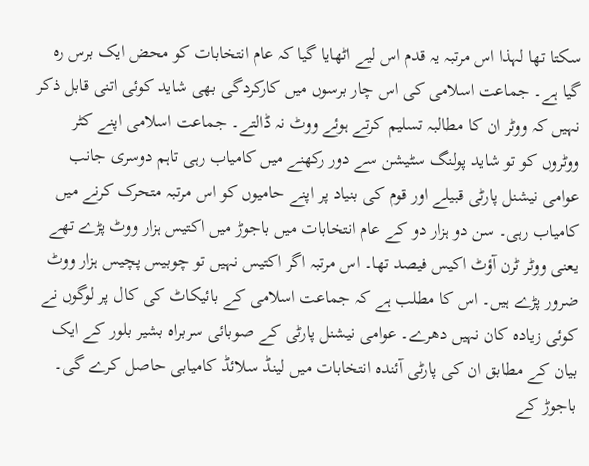سکتا تھا لہذا اس مرتبہ یہ قدم اس لیے اٹھایا گیا کہ عام انتخابات کو محض ایک برس رہ گیا ہے۔ جماعت اسلامی کی اس چار برسوں میں کارکردگی بھی شاید کوئی اتنی قابل ذکر نہیں کہ ووٹر ان کا مطالبہ تسلیم کرتے ہوئے ووٹ نہ ڈالتے۔ جماعت اسلامی اپنے کٹر ووٹروں کو تو شاید پولنگ سٹیشن سے دور رکھنے میں کامیاب رہی تاہم دوسری جانب عوامی نیشنل پارٹی قبیلے اور قوم کی بنیاد پر اپنے حامیوں کو اس مرتبہ متحرک کرنے میں کامیاب رہی۔ سن دو ہزار دو کے عام انتخابات میں باجوڑ میں اکتیس ہزار ووٹ پڑے تھے یعنی ووٹر ٹرن آؤٹ اکیس فیصد تھا۔ اس مرتبہ اگر اکتیس نہیں تو چوبیس پچیس ہزار ووٹ ضرور پڑے ہیں۔ اس کا مطلب ہے کہ جماعت اسلامی کے بائیکاٹ کی کال پر لوگوں نے کوئی زیادہ کان نہیں دھرے۔ عوامی نیشنل پارٹی کے صوبائی سربراہ بشیر بلور کے ایک بیان کے مطابق ان کی پارٹی آئندہ انتخابات میں لینڈ سلائڈ کامیابی حاصل کرے گی۔ باجوڑ کے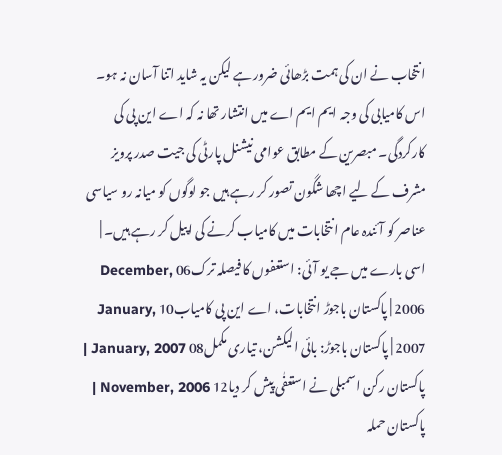انتخاب نے ان کی ہمت بڑھائی ضرور ہے لیکن یہ شاید اتنا آسان نہ ہو۔ اس کامیابی کی وجہ ایم ایم اے میں انتشار تھا نہ کہ اے این پی کی کارکردگی۔ مبصرین کے مطابق عوامی نیشنل پارٹی کی جیت صدر پرویز مشرف کے لیے اچھا شگون تصور کر رہے ہیں جو لوگوں کو میانہ رو سیاسی عناصر کو آئندہ عام انتخابات میں کامیاب کرنے کی اپیل کر رہے ہیں۔ |
اسی بارے میں جے یو آئی: استعفوں کا فیصلہ ترک06 December, 2006 | پاکستان باجوڑ انتخابات، اے این پی کامیاب10 January, 2007 | پاکستان باجوڑ: بائی الیکشن، تیاری مکمل08 January, 2007 | پاکستان رکن اسمبلی نے استعفٰی پیش کر دیا12 November, 2006 | پاکستان حملہ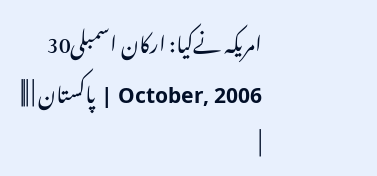امریکہ نےکیا: ارکان اسمبلی30 October, 2006 | پاکستان | |||
|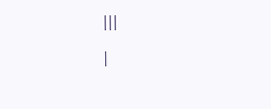|||
|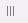|||